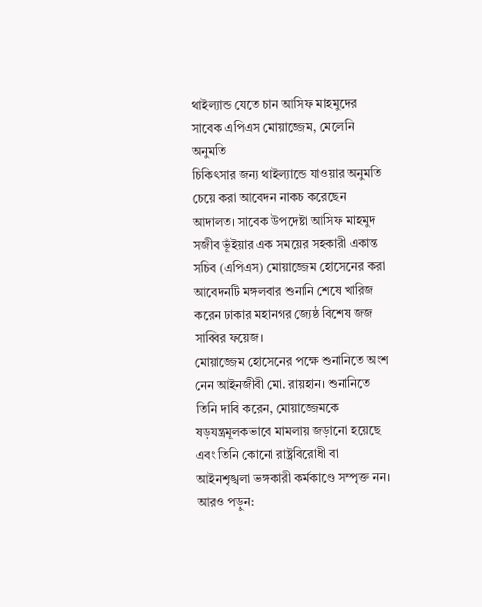থাইল্যান্ড যেতে চান আসিফ মাহমুদের সাবেক এপিএস মোয়াজ্জেম, মেলেনি অনুমতি
চিকিৎসার জন্য থাইল্যান্ডে যাওয়ার অনুমতি চেয়ে করা আবেদন নাকচ করেছেন আদালত। সাবেক উপদেষ্টা আসিফ মাহমুদ সজীব ভূঁইয়ার এক সময়ের সহকারী একান্ত সচিব (এপিএস) মোয়াজ্জেম হোসেনের করা আবেদনটি মঙ্গলবার শুনানি শেষে খারিজ করেন ঢাকার মহানগর জ্যেষ্ঠ বিশেষ জজ সাব্বির ফয়েজ।
মোয়াজ্জেম হোসেনের পক্ষে শুনানিতে অংশ নেন আইনজীবী মো. রায়হান। শুনানিতে তিনি দাবি করেন, মোয়াজ্জেমকে ষড়যন্ত্রমূলকভাবে মামলায় জড়ানো হয়েছে এবং তিনি কোনো রাষ্ট্রবিরোধী বা আইনশৃঙ্খলা ভঙ্গকারী কর্মকাণ্ডে সম্পৃক্ত নন।
আরও পড়ুন: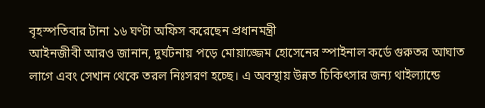বৃহস্পতিবার টানা ১৬ ঘণ্টা অফিস করেছেন প্রধানমন্ত্রী
আইনজীবী আরও জানান, দুর্ঘটনায় পড়ে মোয়াজ্জেম হোসেনের স্পাইনাল কর্ডে গুরুতর আঘাত লাগে এবং সেখান থেকে তরল নিঃসরণ হচ্ছে। এ অবস্থায় উন্নত চিকিৎসার জন্য থাইল্যান্ডে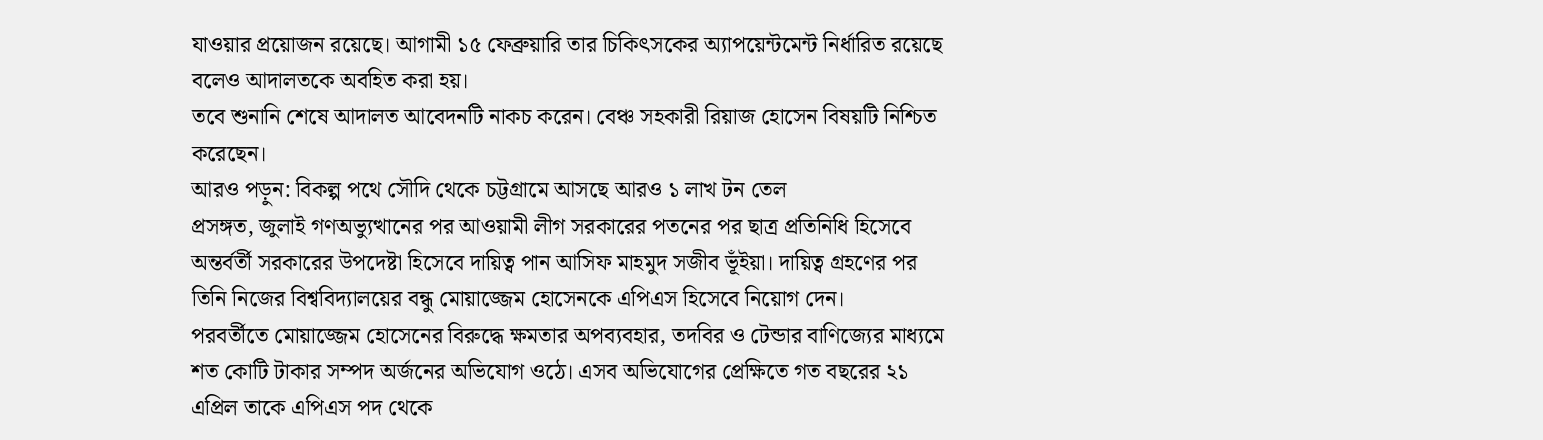যাওয়ার প্রয়োজন রয়েছে। আগামী ১৫ ফেব্রুয়ারি তার চিকিৎসকের অ্যাপয়েন্টমেন্ট নির্ধারিত রয়েছে বলেও আদালতকে অবহিত করা হয়।
তবে শুনানি শেষে আদালত আবেদনটি নাকচ করেন। বেঞ্চ সহকারী রিয়াজ হোসেন বিষয়টি নিশ্চিত করেছেন।
আরও পড়ুন: বিকল্প পথে সৌদি থেকে চট্টগ্রামে আসছে আরও ১ লাখ টন তেল
প্রসঙ্গত, জুলাই গণঅভ্যুত্থানের পর আওয়ামী লীগ সরকারের পতনের পর ছাত্র প্রতিনিধি হিসেবে অন্তর্বর্তী সরকারের উপদেষ্টা হিসেবে দায়িত্ব পান আসিফ মাহমুদ সজীব ভূঁইয়া। দায়িত্ব গ্রহণের পর তিনি নিজের বিশ্ববিদ্যালয়ের বন্ধু মোয়াজ্জেম হোসেনকে এপিএস হিসেবে নিয়োগ দেন।
পরবর্তীতে মোয়াজ্জেম হোসেনের বিরুদ্ধে ক্ষমতার অপব্যবহার, তদবির ও টেন্ডার বাণিজ্যের মাধ্যমে শত কোটি টাকার সম্পদ অর্জনের অভিযোগ ওঠে। এসব অভিযোগের প্রেক্ষিতে গত বছরের ২১ এপ্রিল তাকে এপিএস পদ থেকে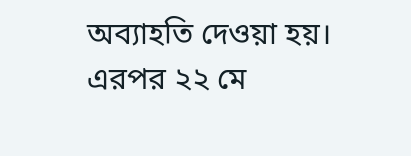অব্যাহতি দেওয়া হয়।
এরপর ২২ মে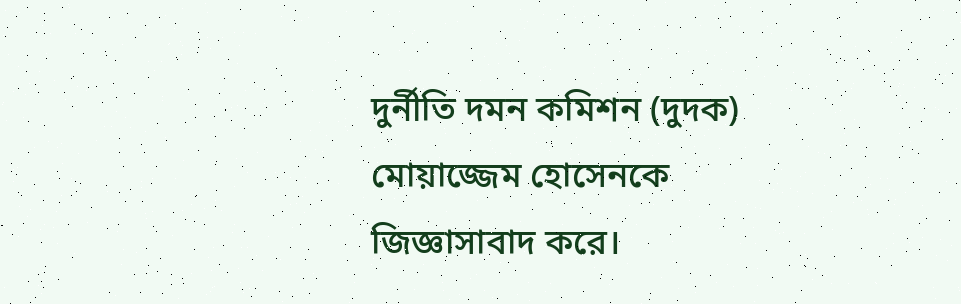দুর্নীতি দমন কমিশন (দুদক) মোয়াজ্জেম হোসেনকে জিজ্ঞাসাবাদ করে।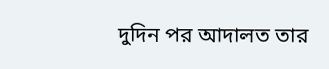দুদিন পর আদালত তার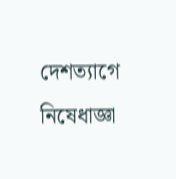দেশত্যাগে নিষেধাজ্ঞা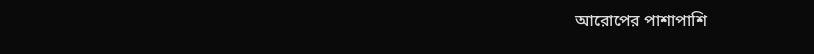আরোপের পাশাপাশি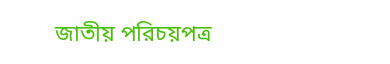জাতীয় পরিচয়পত্র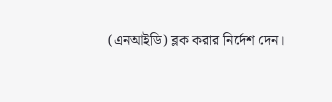(এনআইডি) ব্লক করার নির্দেশ দেন।